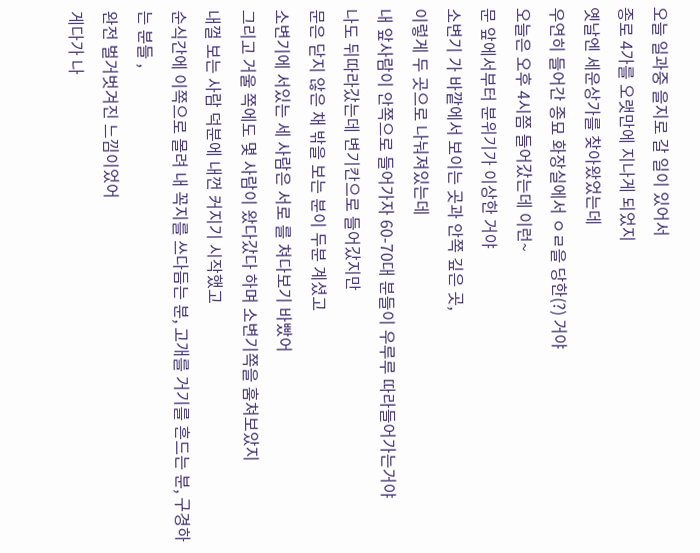오늘 일과중 을지로 갈 일이 있어서
종로 4가를 오랫만에 지나게 되었지
옛날엔 세운상가를 찾아왔었는데
우연히 들어간 종묘 화장실에서 ㅇㄹ을 당한(?) 거야
오늘은 오후 4시쯤 들어갔는데 이런~
문 앞에서부터 분위기가 이상한 거야
소변기 가 바깥에서 보이는 곳과 안쪽 깊은 곳,
이렇게 두 곳으로 나눠져있는데
내 앞사람이 안쪽으로 들어가자 60-70대 분들이 우루루 따라들어가는거야
나도 뒤따라갔는데 변기칸으로 들어갔지만
문은 닫지 않은 채 밖을 보는 분이 두분 계셨고
소변기에 서있는 세 사람은 서로 를 쳐다보기 바빴어
그리고 거울 쪽에도 몇 사람이 왔다갔다 하며 소변기쪽을 훔쳐보았지
내껄 보는 사람 덕분에 내껀 커지기 시작했고
순식간에 이쪽으로 몰려 내 꼭지를 쓰다듬는 분, 고개를 거기를 흔드는 분, 구경하는 분들 ,
완전 벌거벗겨진 느낌이었어
게다가 나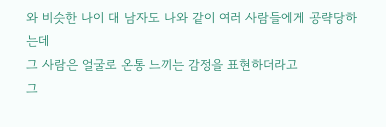와 비슷한 나이 대 남자도 나와 같이 여러 사람들에게 공략당하는데
그 사람은 얼굴로 온통 느끼는 감정을 표현하더라고
그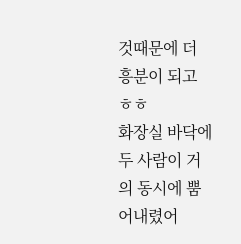것때문에 더 흥분이 되고 ㅎㅎ
화장실 바닥에 두 사람이 거의 동시에 뿜어내렸어